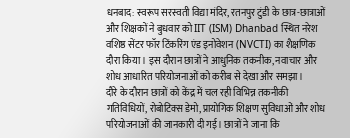धनबाद: स्वरूप सरस्वती विद्या मंदिर, रतनपुर टुंडी के छात्र-छात्राओं और शिक्षकों ने बुधवार को IIT (ISM) Dhanbad स्थित नरेश वशिष्ठ सेंटर फॉर टिंकरिंग एंड इनोवेशन (NVCTI) का शैक्षणिक दौरा किया। इस दौरान छात्रों ने आधुनिक तकनीक, नवाचार और शोध आधारित परियोजनाओं को करीब से देखा और समझा।
दौरे के दौरान छात्रों को केंद्र में चल रही विभिन्न तकनीकी गतिविधियों, रोबोटिक्स डेमो, प्रायोगिक शिक्षण सुविधाओं और शोध परियोजनाओं की जानकारी दी गई। छात्रों ने जाना कि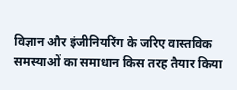विज्ञान और इंजीनियरिंग के जरिए वास्तविक समस्याओं का समाधान किस तरह तैयार किया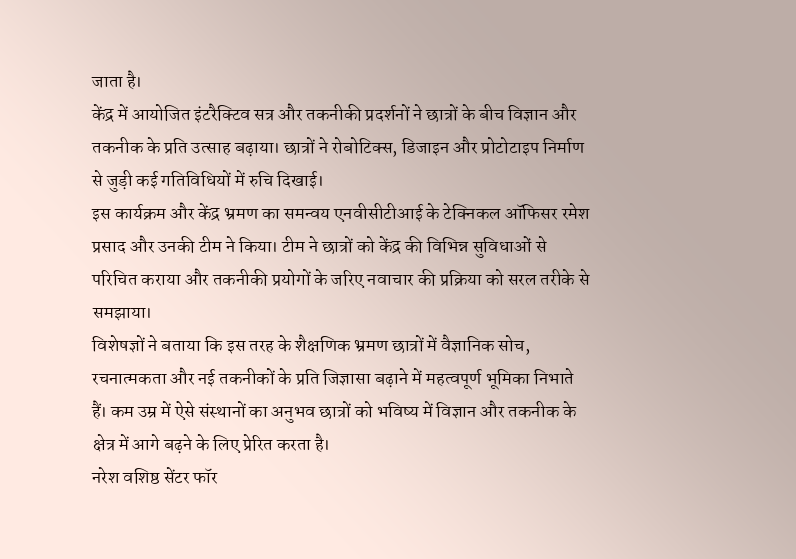जाता है।
केंद्र में आयोजित इंटरैक्टिव सत्र और तकनीकी प्रदर्शनों ने छात्रों के बीच विज्ञान और तकनीक के प्रति उत्साह बढ़ाया। छात्रों ने रोबोटिक्स, डिजाइन और प्रोटोटाइप निर्माण से जुड़ी कई गतिविधियों में रुचि दिखाई।
इस कार्यक्रम और केंद्र भ्रमण का समन्वय एनवीसीटीआई के टेक्निकल ऑफिसर रमेश प्रसाद और उनकी टीम ने किया। टीम ने छात्रों को केंद्र की विभिन्न सुविधाओं से परिचित कराया और तकनीकी प्रयोगों के जरिए नवाचार की प्रक्रिया को सरल तरीके से समझाया।
विशेषज्ञों ने बताया कि इस तरह के शैक्षणिक भ्रमण छात्रों में वैज्ञानिक सोच, रचनात्मकता और नई तकनीकों के प्रति जिज्ञासा बढ़ाने में महत्वपूर्ण भूमिका निभाते हैं। कम उम्र में ऐसे संस्थानों का अनुभव छात्रों को भविष्य में विज्ञान और तकनीक के क्षेत्र में आगे बढ़ने के लिए प्रेरित करता है।
नरेश वशिष्ठ सेंटर फॉर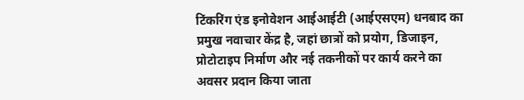टिंकरिंग एंड इनोवेशन आईआईटी (आईएसएम) धनबाद का प्रमुख नवाचार केंद्र है, जहां छात्रों को प्रयोग, डिजाइन, प्रोटोटाइप निर्माण और नई तकनीकों पर कार्य करने का अवसर प्रदान किया जाता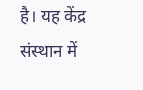है। यह केंद्र संस्थान में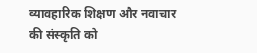व्यावहारिक शिक्षण और नवाचार की संस्कृति को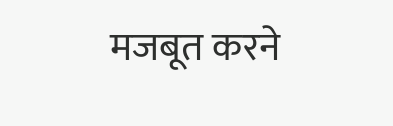मजबूत करने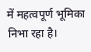में महत्वपूर्ण भूमिका निभा रहा है।